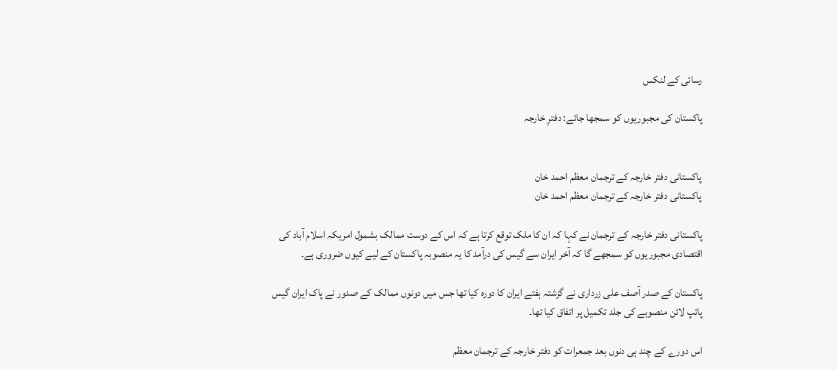رسائی کے لنکس

پاکستان کی مجبوریوں کو سمجھا جائے: دفترِ خارجہ


پاکستانی دفتر خارجہ کے ترجمان معظم احمد خان
پاکستانی دفتر خارجہ کے ترجمان معظم احمد خان

پاکستانی دفتر خارجہ کے ترجمان نے کہا کہ ان کا ملک توقع کرتا ہے کہ اس کے دوست ممالک بشمول امریکہ اسلام آباد کی اقتصادی مجبوریوں کو سمجھے گا کہ آخر ایران سے گیس کی درآمد کا یہ منصوبہ پاکستان کے لیے کیوں ضروری ہے۔

پاکستان کے صدر آصف علی زرداری نے گزشتہ ہفتے ایران کا دورہ کیا تھا جس میں دونوں ممالک کے صدور نے پاک ایران گیس پائپ لائن منصوبے کی جلد تکمیل پر اتفاق کیا تھا۔

اس دورے کے چند ہی دنوں بعد جمعرات کو دفتر خارجہ کے ترجمان معظم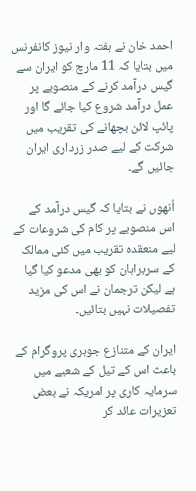احمد خان نے ہفتہ وار نیوز کانفرنس میں بتایا کہ 11 مارچ کو ایران سے گیس درآمد کرنے کے منصوبے پر عمل درآمد شروع کیا جائے گا اور پائپ لائن بچھانے کی تقریب میں شرکت کے لیے صدر زرداری ایران جائیں گے۔

اُنھوں نے بتایا کہ گیس درآمد کے اس منصوبے پر کام کی شروعات کے لیے منعقدہ تقریب میں کئی ممالک کے سربراہان کو بھی مدعو کیا گیا ہے لیکن ترجمان نے اس کی مزید تفصیلات نہیں بتائیں۔

ایران کے متنازع جوہری پروگرام کے باعث اس کے تیل کے شعبے میں سرمایہ کاری پر امریکہ نے بعض تعزیرات عائد کر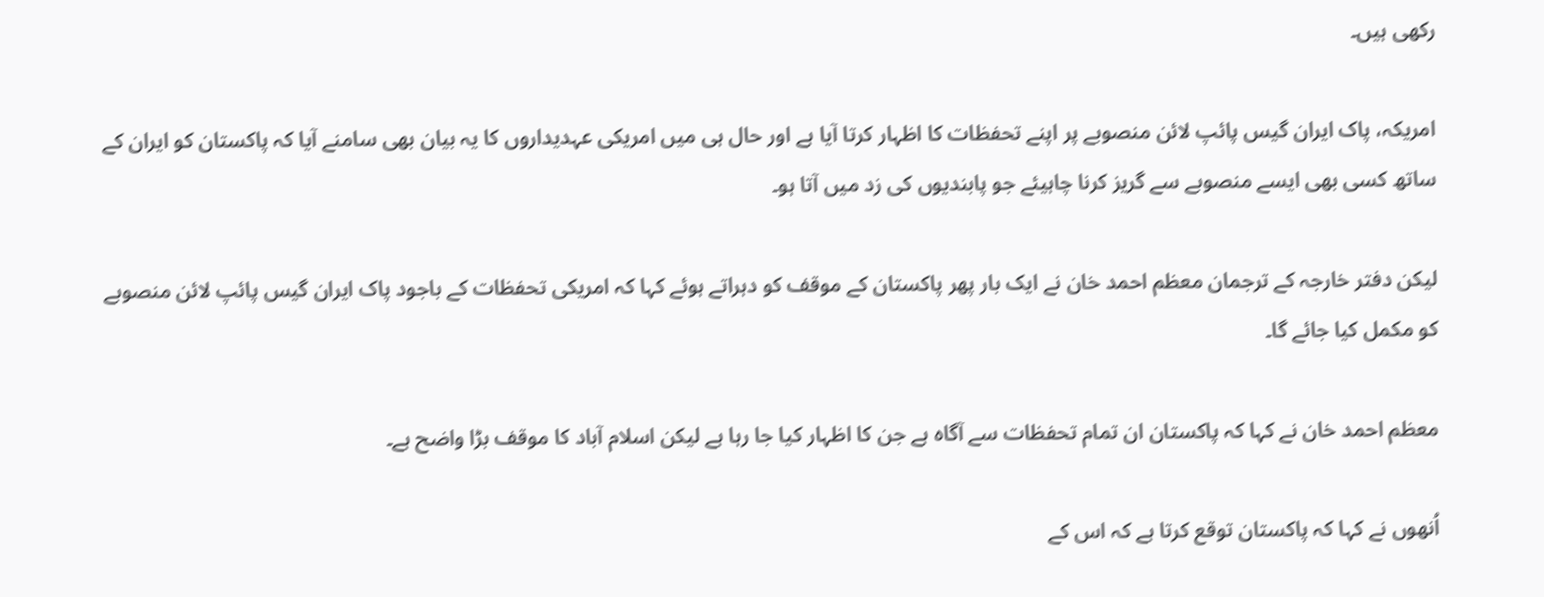رکھی ہیں۔

امریکہ، پاک ایران گیس پائپ لائن منصوبے پر اپنے تحفظات کا اظہار کرتا آیا ہے اور حال ہی میں امریکی عہدیداروں کا یہ بیان بھی سامنے آیا کہ پاکستان کو ایران کے ساتھ کسی بھی ایسے منصوبے سے گریز کرنا چاہیئے جو پابندیوں کی زد میں آتا ہو۔

لیکن دفتر خارجہ کے ترجمان معظم احمد خان نے ایک بار پھر پاکستان کے موقف کو دہراتے ہوئے کہا کہ امریکی تحفظات کے باجود پاک ایران گیس پائپ لائن منصوبے کو مکمل کیا جائے گا۔

معظم احمد خان نے کہا کہ پاکستان ان تمام تحفظات سے آگاہ ہے جن کا اظہار کیا جا رہا ہے لیکن اسلام آباد کا موقف بڑا واضح ہے۔

اُنھوں نے کہا کہ پاکستان توقع کرتا ہے کہ اس کے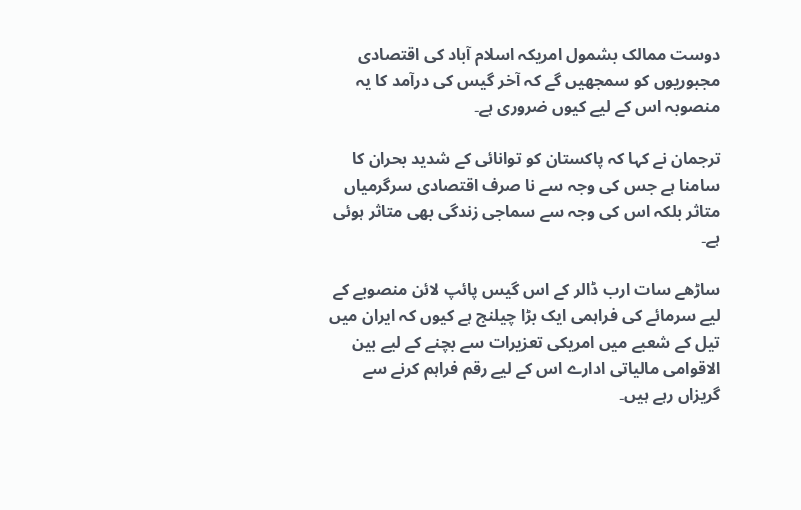دوست ممالک بشمول امریکہ اسلام آباد کی اقتصادی مجبوریوں کو سمجھیں گے کہ آخر گیس کی درآمد کا یہ منصوبہ اس کے لیے کیوں ضروری ہے۔

ترجمان نے کہا کہ پاکستان کو توانائی کے شدید بحران کا سامنا ہے جس کی وجہ سے نا صرف اقتصادی سرگرمیاں متاثر بلکہ اس کی وجہ سے سماجی زندگی بھی متاثر ہوئی ہے۔

ساڑھے سات ارب ڈالر کے اس گیس پائپ لائن منصوبے کے لیے سرمائے کی فراہمی ایک بڑا چیلنج ہے کیوں کہ ایران میں تیل کے شعبے میں امریکی تعزیرات سے بچنے کے لیے بین الاقوامی مالیاتی ادارے اس کے لیے رقم فراہم کرنے سے گریزاں رہے ہیں۔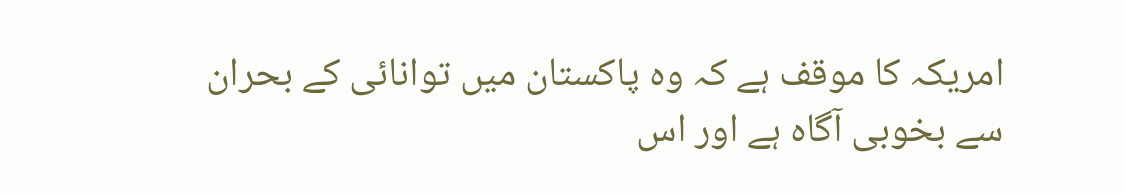امریکہ کا موقف ہے کہ وہ پاکستان میں توانائی کے بحران سے بخوبی آگاہ ہے اور اس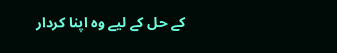کے حل کے لیے وہ اپنا کردار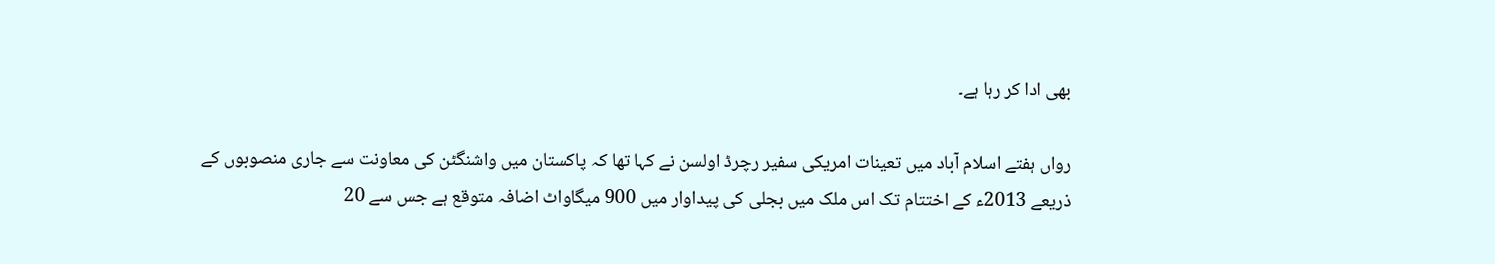بھی ادا کر رہا ہے۔

رواں ہفتے اسلام آباد میں تعینات امریکی سفیر رچرڈ اولسن نے کہا تھا کہ پاکستان میں واشنگٹن کی معاونت سے جاری منصوبوں کے ذریعے 2013ء کے اختتام تک اس ملک میں بجلی کی پیداوار میں 900 میگاواٹ اضافہ متوقع ہے جس سے 20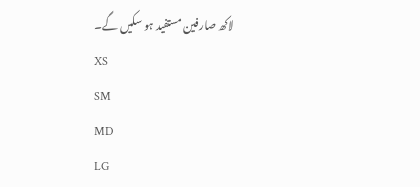لاکھ صارفین مستفید ہو سکیں گے۔
XS
SM
MD
LG